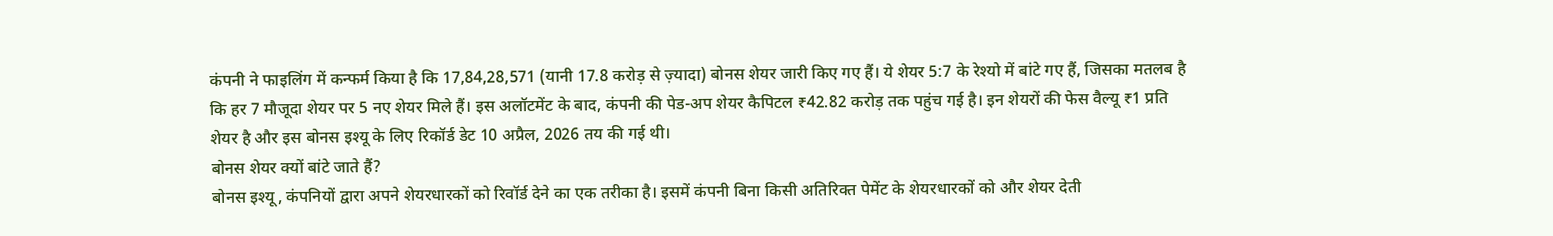कंपनी ने फाइलिंग में कन्फर्म किया है कि 17,84,28,571 (यानी 17.8 करोड़ से ज़्यादा) बोनस शेयर जारी किए गए हैं। ये शेयर 5:7 के रेश्यो में बांटे गए हैं, जिसका मतलब है कि हर 7 मौजूदा शेयर पर 5 नए शेयर मिले हैं। इस अलॉटमेंट के बाद, कंपनी की पेड-अप शेयर कैपिटल ₹42.82 करोड़ तक पहुंच गई है। इन शेयरों की फेस वैल्यू ₹1 प्रति शेयर है और इस बोनस इश्यू के लिए रिकॉर्ड डेट 10 अप्रैल, 2026 तय की गई थी।
बोनस शेयर क्यों बांटे जाते हैं?
बोनस इश्यू, कंपनियों द्वारा अपने शेयरधारकों को रिवॉर्ड देने का एक तरीका है। इसमें कंपनी बिना किसी अतिरिक्त पेमेंट के शेयरधारकों को और शेयर देती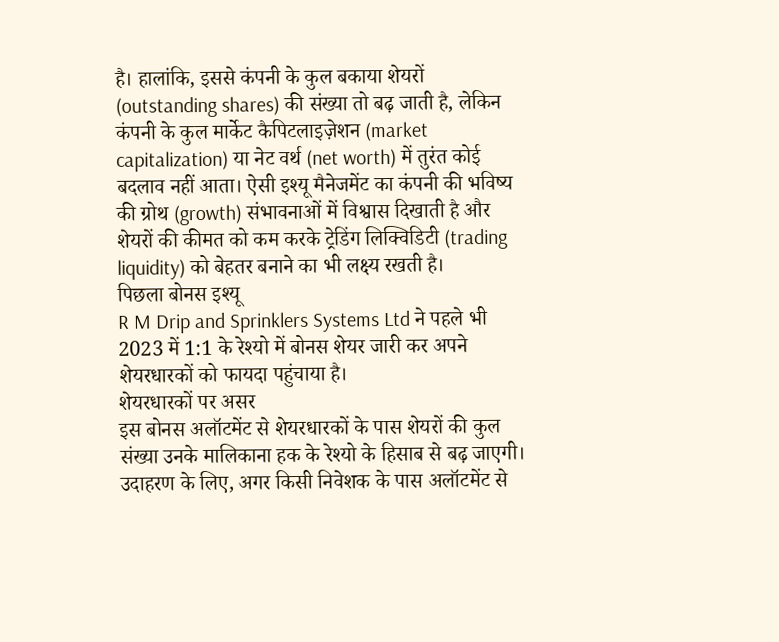है। हालांकि, इससे कंपनी के कुल बकाया शेयरों (outstanding shares) की संख्या तो बढ़ जाती है, लेकिन कंपनी के कुल मार्केट कैपिटलाइज़ेशन (market capitalization) या नेट वर्थ (net worth) में तुरंत कोई बदलाव नहीं आता। ऐसी इश्यू मैनेजमेंट का कंपनी की भविष्य की ग्रोथ (growth) संभावनाओं में विश्वास दिखाती है और शेयरों की कीमत को कम करके ट्रेडिंग लिक्विडिटी (trading liquidity) को बेहतर बनाने का भी लक्ष्य रखती है।
पिछला बोनस इश्यू
R M Drip and Sprinklers Systems Ltd ने पहले भी 2023 में 1:1 के रेश्यो में बोनस शेयर जारी कर अपने शेयरधारकों को फायदा पहुंचाया है।
शेयरधारकों पर असर
इस बोनस अलॉटमेंट से शेयरधारकों के पास शेयरों की कुल संख्या उनके मालिकाना हक के रेश्यो के हिसाब से बढ़ जाएगी। उदाहरण के लिए, अगर किसी निवेशक के पास अलॉटमेंट से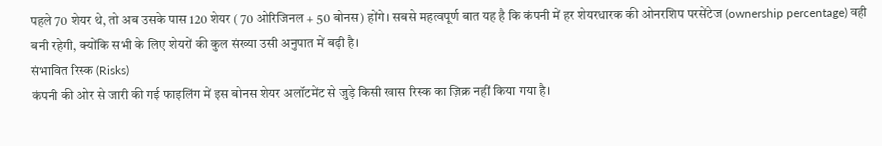पहले 70 शेयर थे, तो अब उसके पास 120 शेयर ( 70 ओरिजिनल + 50 बोनस) होंगे। सबसे महत्वपूर्ण बात यह है कि कंपनी में हर शेयरधारक की ओनरशिप परसेंटेज (ownership percentage) वही बनी रहेगी, क्योंकि सभी के लिए शेयरों की कुल संख्या उसी अनुपात में बढ़ी है।
संभावित रिस्क (Risks)
कंपनी की ओर से जारी की गई फाइलिंग में इस बोनस शेयर अलॉटमेंट से जुड़े किसी खास रिस्क का ज़िक्र नहीं किया गया है।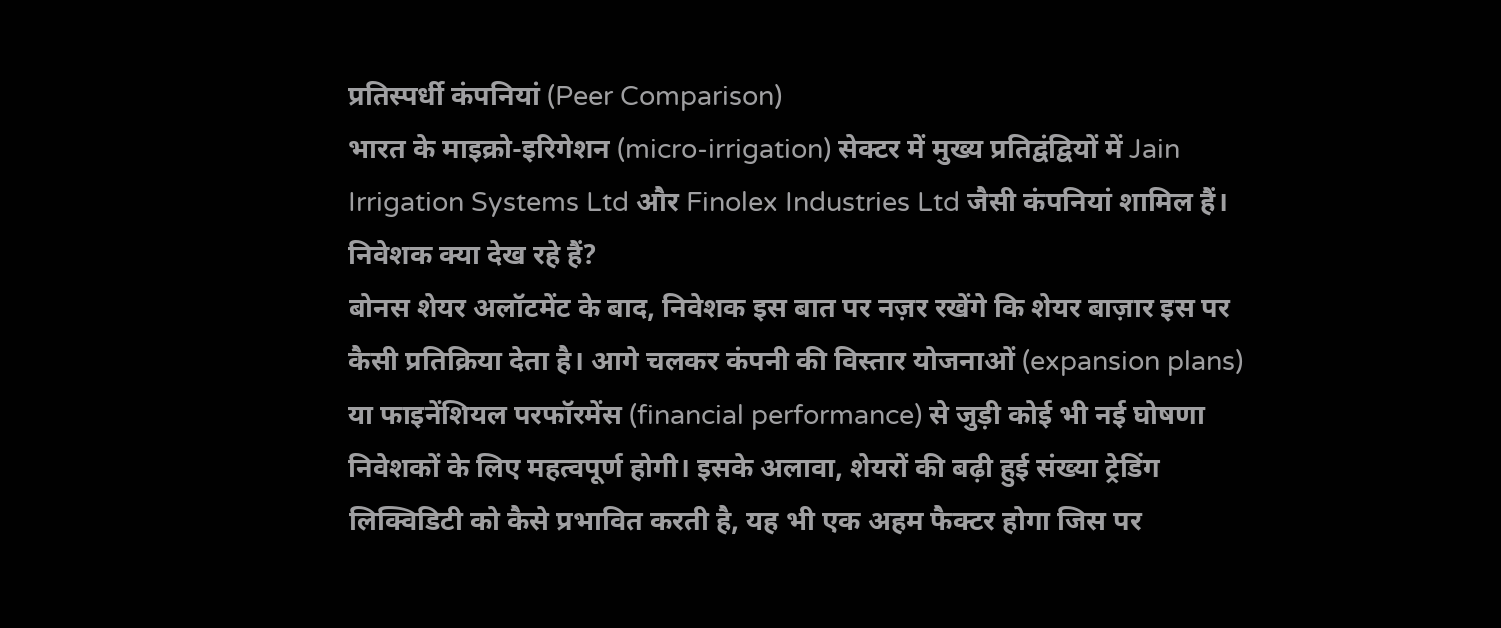प्रतिस्पर्धी कंपनियां (Peer Comparison)
भारत के माइक्रो-इरिगेशन (micro-irrigation) सेक्टर में मुख्य प्रतिद्वंद्वियों में Jain Irrigation Systems Ltd और Finolex Industries Ltd जैसी कंपनियां शामिल हैं।
निवेशक क्या देख रहे हैं?
बोनस शेयर अलॉटमेंट के बाद, निवेशक इस बात पर नज़र रखेंगे कि शेयर बाज़ार इस पर कैसी प्रतिक्रिया देता है। आगे चलकर कंपनी की विस्तार योजनाओं (expansion plans) या फाइनेंशियल परफॉरमेंस (financial performance) से जुड़ी कोई भी नई घोषणा निवेशकों के लिए महत्वपूर्ण होगी। इसके अलावा, शेयरों की बढ़ी हुई संख्या ट्रेडिंग लिक्विडिटी को कैसे प्रभावित करती है, यह भी एक अहम फैक्टर होगा जिस पर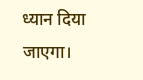ध्यान दिया जाएगा।